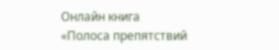Онлайн книга «Полоса препятствий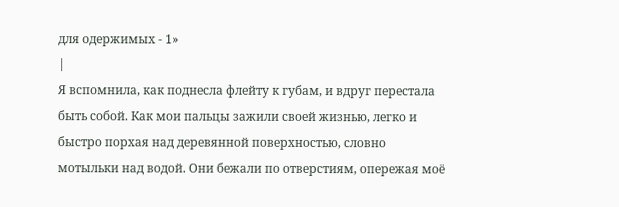для одержимых - 1»
|
Я вспомнила, как поднесла флейту к губам, и вдруг перестала быть собой. Как мои пальцы зажили своей жизнью, легко и быстро порхая над деревянной поверхностью, словно мотыльки над водой. Они бежали по отверстиям, опережая моё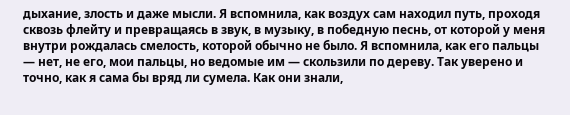дыхание, злость и даже мысли. Я вспомнила, как воздух сам находил путь, проходя сквозь флейту и превращаясь в звук, в музыку, в победную песнь, от которой у меня внутри рождалась смелость, которой обычно не было. Я вспомнила, как его пальцы — нет, не его, мои пальцы, но ведомые им — скользили по дереву. Так уверено и точно, как я сама бы вряд ли сумела. Как они знали,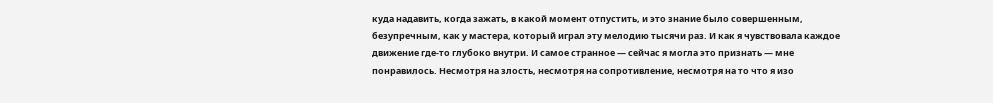куда надавить, когда зажать, в какой момент отпустить, и это знание было совершенным, безупречным, как у мастера, который играл эту мелодию тысячи раз. И как я чувствовала каждое движение где-то глубоко внутри. И самое странное — сейчас я могла это признать — мне понравилось. Несмотря на злость, несмотря на сопротивление, несмотря на то что я изо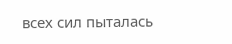всех сил пыталась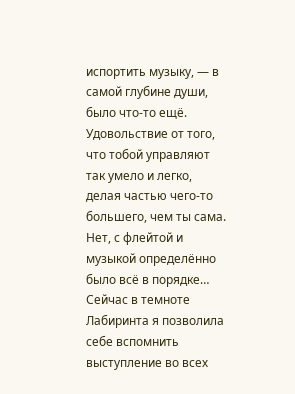испортить музыку, — в самой глубине души, было что-то ещё. Удовольствие от того, что тобой управляют так умело и легко, делая частью чего-то большего, чем ты сама. Нет, с флейтой и музыкой определённо было всё в порядке… Сейчас в темноте Лабиринта я позволила себе вспомнить выступление во всех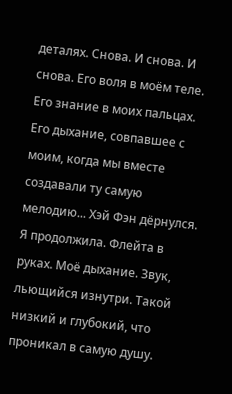деталях. Снова. И снова. И снова. Его воля в моём теле. Его знание в моих пальцах. Его дыхание, совпавшее с моим, когда мы вместе создавали ту самую мелодию... Хэй Фэн дёрнулся. Я продолжила. Флейта в руках. Моё дыхание. Звук, льющийся изнутри. Такой низкий и глубокий, что проникал в самую душу.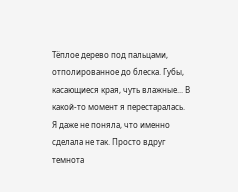Тёплое дерево под пальцами, отполированное до блеска. Губы, касающиеся края, чуть влажные... В какой-то момент я перестаралась. Я даже не поняла, что именно сделала не так. Просто вдруг темнота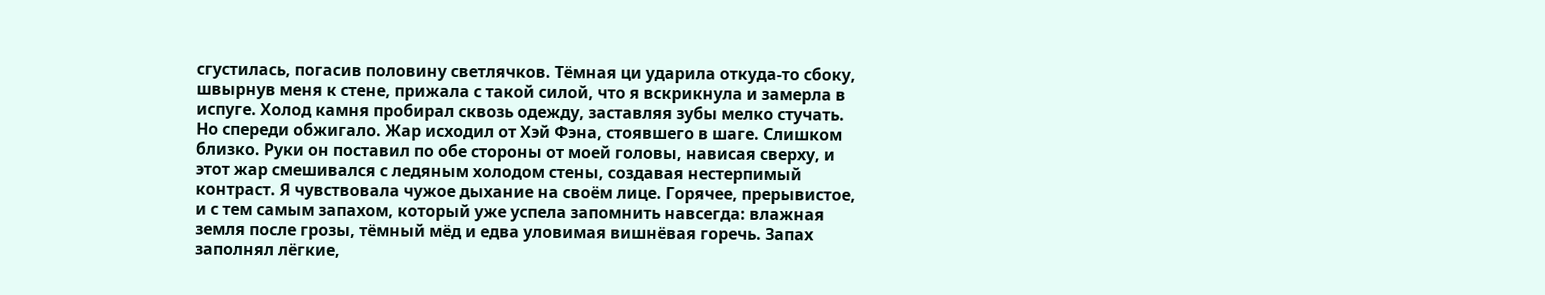сгустилась, погасив половину светлячков. Тёмная ци ударила откуда-то сбоку, швырнув меня к стене, прижала с такой силой, что я вскрикнула и замерла в испуге. Холод камня пробирал сквозь одежду, заставляя зубы мелко стучать. Но спереди обжигало. Жар исходил от Хэй Фэна, стоявшего в шаге. Слишком близко. Руки он поставил по обе стороны от моей головы, нависая сверху, и этот жар смешивался с ледяным холодом стены, создавая нестерпимый контраст. Я чувствовала чужое дыхание на своём лице. Горячее, прерывистое, и с тем самым запахом, который уже успела запомнить навсегда: влажная земля после грозы, тёмный мёд и едва уловимая вишнёвая горечь. Запах заполнял лёгкие,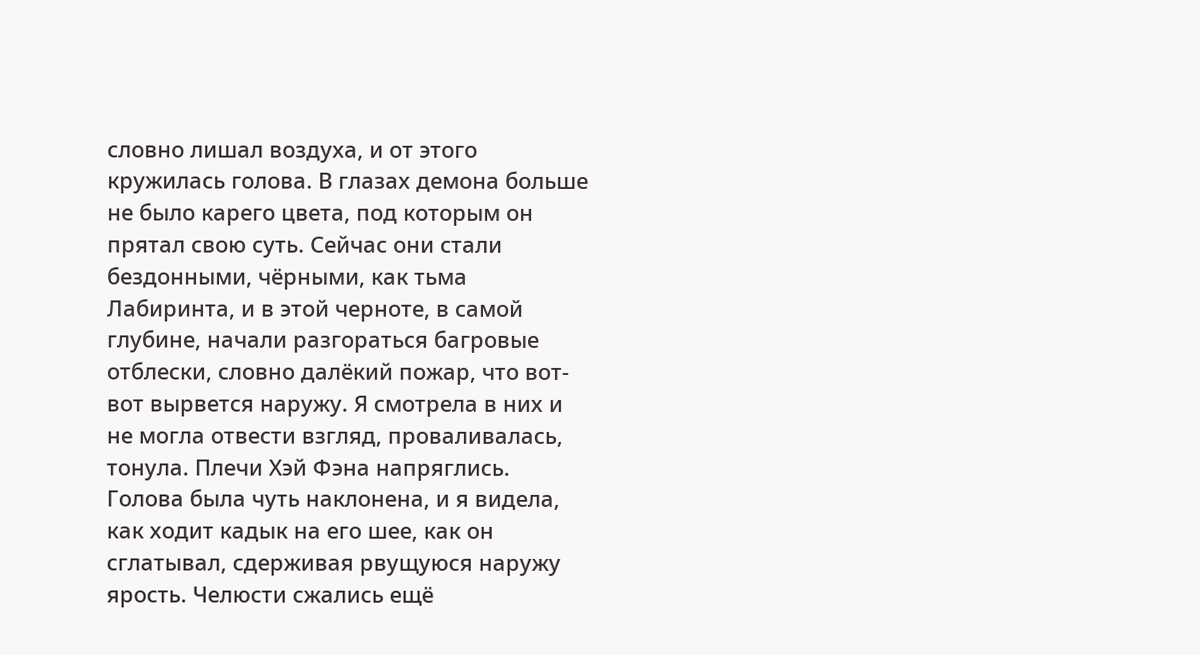словно лишал воздуха, и от этого кружилась голова. В глазах демона больше не было карего цвета, под которым он прятал свою суть. Сейчас они стали бездонными, чёрными, как тьма Лабиринта, и в этой черноте, в самой глубине, начали разгораться багровые отблески, словно далёкий пожар, что вот-вот вырвется наружу. Я смотрела в них и не могла отвести взгляд, проваливалась, тонула. Плечи Хэй Фэна напряглись. Голова была чуть наклонена, и я видела, как ходит кадык на его шее, как он сглатывал, сдерживая рвущуюся наружу ярость. Челюсти сжались ещё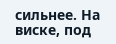сильнее. На виске, под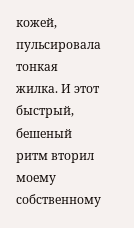кожей, пульсировала тонкая жилка. И этот быстрый, бешеный ритм вторил моему собственному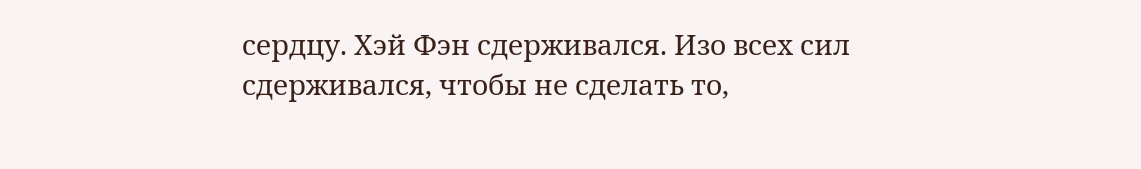сердцу. Хэй Фэн сдерживался. Изо всех сил сдерживался, чтобы не сделать то,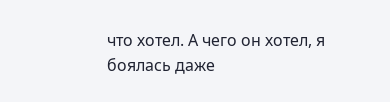что хотел. А чего он хотел, я боялась даже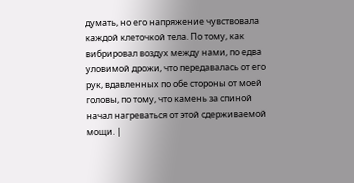думать, но его напряжение чувствовала каждой клеточкой тела. По тому, как вибрировал воздух между нами, по едва уловимой дрожи, что передавалась от его рук, вдавленных по обе стороны от моей головы, по тому, что камень за спиной начал нагреваться от этой сдерживаемой мощи. |